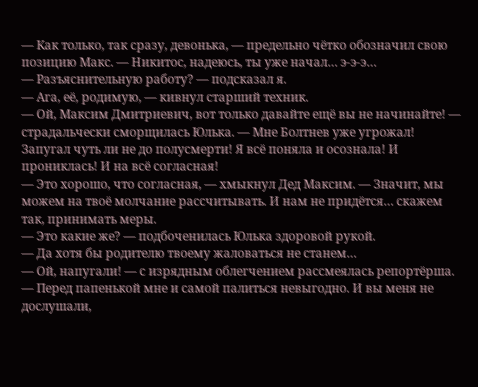— Как только, так сразу, девонька, — предельно чётко обозначил свою позицию Макс. — Никитос, надеюсь, ты уже начал… э-э-э…
— Разъяснительную работу? — подсказал я.
— Ага, её, родимую, — кивнул старший техник.
— Ой, Максим Дмитриевич, вот только давайте ещё вы не начинайте! — страдальчески сморщилась Юлька. — Мне Болтнев уже угрожал! Запугал чуть ли не до полусмерти! Я всё поняла и осознала! И прониклась! И на всё согласная!
— Это хорошо, что согласная, — хмыкнул Дед Максим. — Значит, мы можем на твоё молчание рассчитывать. И нам не придётся… скажем так, принимать меры.
— Это какие же? — подбоченилась Юлька здоровой рукой.
— Да хотя бы родителю твоему жаловаться не станем…
— Ой, напугали! — с изрядным облегчением рассмеялась репортёрша. — Перед папенькой мне и самой палиться невыгодно. И вы меня не дослушали,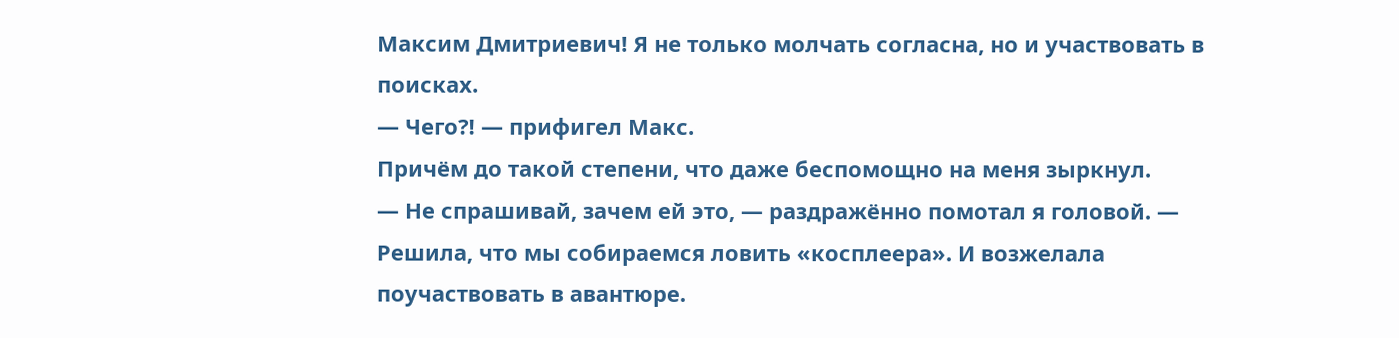Максим Дмитриевич! Я не только молчать согласна, но и участвовать в поисках.
— Чего⁈ — прифигел Макс.
Причём до такой степени, что даже беспомощно на меня зыркнул.
— Не спрашивай, зачем ей это, — раздражённо помотал я головой. — Решила, что мы собираемся ловить «косплеера». И возжелала поучаствовать в авантюре.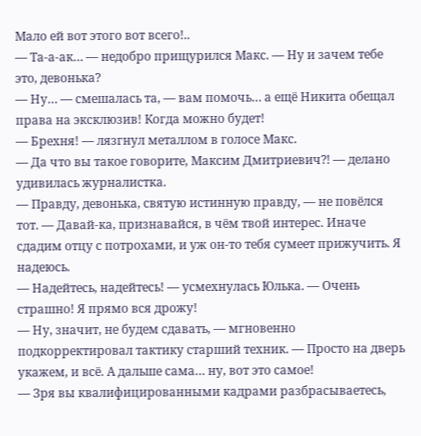Мало ей вот этого вот всего!..
— Та-а-ак… — недобро прищурился Макс. — Ну и зачем тебе это, девонька?
— Ну… — смешалась та, — вам помочь… а ещё Никита обещал права на эксклюзив! Когда можно будет!
— Брехня! — лязгнул металлом в голосе Макс.
— Да что вы такое говорите, Максим Дмитриевич⁈ — делано удивилась журналистка.
— Правду, девонька, святую истинную правду, — не повёлся тот. — Давай-ка, признавайся, в чём твой интерес. Иначе сдадим отцу с потрохами, и уж он-то тебя сумеет прижучить. Я надеюсь.
— Надейтесь, надейтесь! — усмехнулась Юлька. — Очень страшно! Я прямо вся дрожу!
— Ну, значит, не будем сдавать, — мгновенно подкорректировал тактику старший техник. — Просто на дверь укажем, и всё. А дальше сама… ну, вот это самое!
— Зря вы квалифицированными кадрами разбрасываетесь,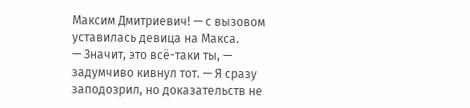Максим Дмитриевич! — с вызовом уставилась девица на Макса.
— Значит, это всё-таки ты, — задумчиво кивнул тот. — Я сразу заподозрил, но доказательств не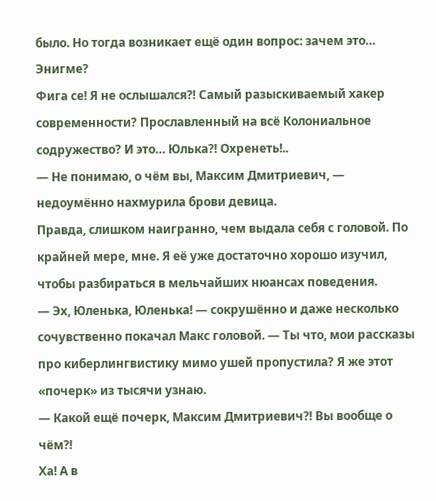было. Но тогда возникает ещё один вопрос: зачем это… Энигме?
Фига се! Я не ослышался⁈ Самый разыскиваемый хакер современности? Прославленный на всё Колониальное содружество? И это… Юлька⁈ Охренеть!..
— Не понимаю, о чём вы, Максим Дмитриевич, — недоумённо нахмурила брови девица.
Правда, слишком наигранно, чем выдала себя с головой. По крайней мере, мне. Я её уже достаточно хорошо изучил, чтобы разбираться в мельчайших нюансах поведения.
— Эх, Юленька, Юленька! — сокрушённо и даже несколько сочувственно покачал Макс головой. — Ты что, мои рассказы про киберлингвистику мимо ушей пропустила? Я же этот «почерк» из тысячи узнаю.
— Какой ещё почерк, Максим Дмитриевич⁈ Вы вообще о чём⁈
Ха! А в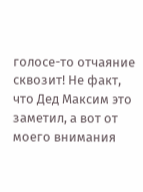голосе-то отчаяние сквозит! Не факт, что Дед Максим это заметил, а вот от моего внимания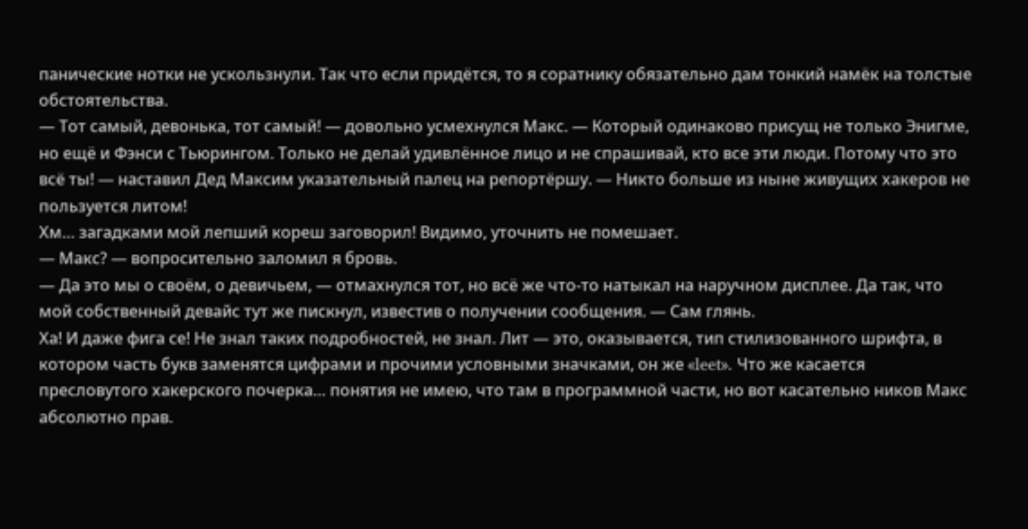панические нотки не ускользнули. Так что если придётся, то я соратнику обязательно дам тонкий намёк на толстые обстоятельства.
— Тот самый, девонька, тот самый! — довольно усмехнулся Макс. — Который одинаково присущ не только Энигме, но ещё и Фэнси с Тьюрингом. Только не делай удивлённое лицо и не спрашивай, кто все эти люди. Потому что это всё ты! — наставил Дед Максим указательный палец на репортёршу. — Никто больше из ныне живущих хакеров не пользуется литом!
Хм… загадками мой лепший кореш заговорил! Видимо, уточнить не помешает.
— Макс? — вопросительно заломил я бровь.
— Да это мы о своём, о девичьем, — отмахнулся тот, но всё же что-то натыкал на наручном дисплее. Да так, что мой собственный девайс тут же пискнул, известив о получении сообщения. — Сам глянь.
Ха! И даже фига се! Не знал таких подробностей, не знал. Лит — это, оказывается, тип стилизованного шрифта, в котором часть букв заменятся цифрами и прочими условными значками, он же «leet». Что же касается пресловутого хакерского почерка… понятия не имею, что там в программной части, но вот касательно ников Макс абсолютно прав.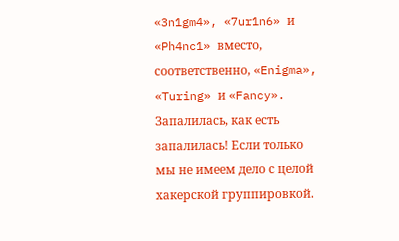«3n1gm4», «7ur1n6» и «Ph4nc1» вместо, соответственно, «Enigma», «Turing» и «Fancy». Запалилась, как есть запалилась! Если только мы не имеем дело с целой хакерской группировкой.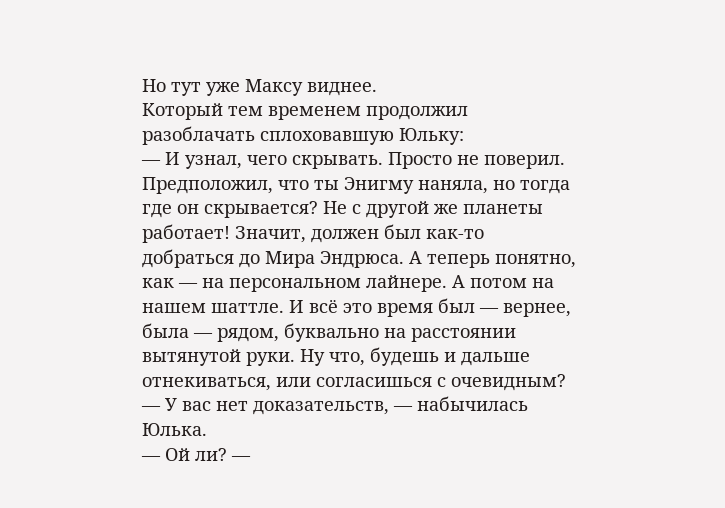Но тут уже Максу виднее.
Который тем временем продолжил разоблачать сплоховавшую Юльку:
— И узнал, чего скрывать. Просто не поверил. Предположил, что ты Энигму наняла, но тогда где он скрывается? Не с другой же планеты работает! Значит, должен был как-то добраться до Мира Эндрюса. А теперь понятно, как — на персональном лайнере. А потом на нашем шаттле. И всё это время был — вернее, была — рядом, буквально на расстоянии вытянутой руки. Ну что, будешь и дальше отнекиваться, или согласишься с очевидным?
— У вас нет доказательств, — набычилась Юлька.
— Ой ли? —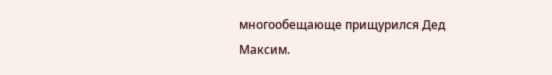многообещающе прищурился Дед Максим.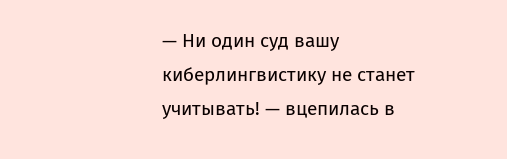— Ни один суд вашу киберлингвистику не станет учитывать! — вцепилась в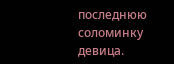последнюю соломинку девица.